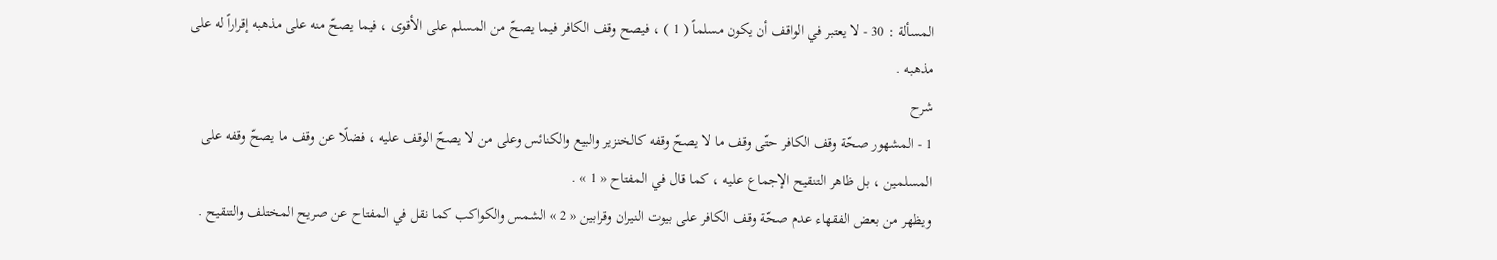المسألة : 30 - لا يعتبر في الواقف أن يكون مسلماً ( 1 ) ، فيصح وقف الكافر فيما يصحّ من المسلم على الأقوى ، فيما يصحّ منه على مذهبه إقراراً له على مذهبه .
شرح
1 - المشهور صحّة وقف الكافر حتّى وقف ما لا يصحّ وقفه كالخنزير والبيع والكنائس وعلى من لا يصحّ الوقف عليه ، فضلًا عن وقف ما يصحّ وقفه على المسلمين ، بل ظاهر التنقيح الإجماع عليه ، كما قال في المفتاح « 1 » .
ويظهر من بعض الفقهاء عدم صحّة وقف الكافر على بيوت النيران وقرابين « 2 » الشمس والكواكب كما نقل في المفتاح عن صريح المختلف والتنقيح .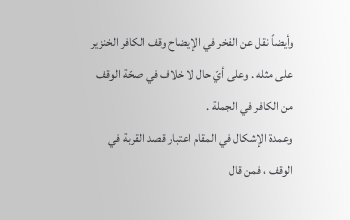وأيضاً نقل عن الفخر في الإيضاح وقف الكافر الخنزير على مثله . وعلى أيّ حال لا خلاف في صحّة الوقف من الكافر في الجملة .
وعمدة الإشكال في المقام اعتبار قصد القربة في الوقف ، فمن قال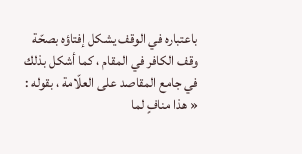باعتباره في الوقف يشكل إفتاؤه بصحّة وقف الكافر في المقام ، كما أشكل بذلك في جامع المقاصد على العلّامة ، بقوله :
« هذا منافٍ لما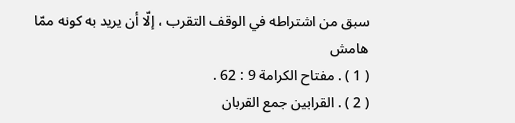سبق من اشتراطه في الوقف التقرب ، إلّا أن يريد به كونه ممّا
هامش
( 1 ) . مفتاح الكرامة 9 : 62 .
( 2 ) . القرابين جمع القربان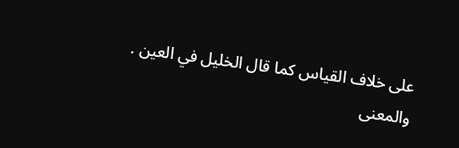على خلاف القياس كما قال الخليل في العين . والمعنى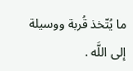ما يُتّخذ قُربة ووسيلة إلى اللَّه .